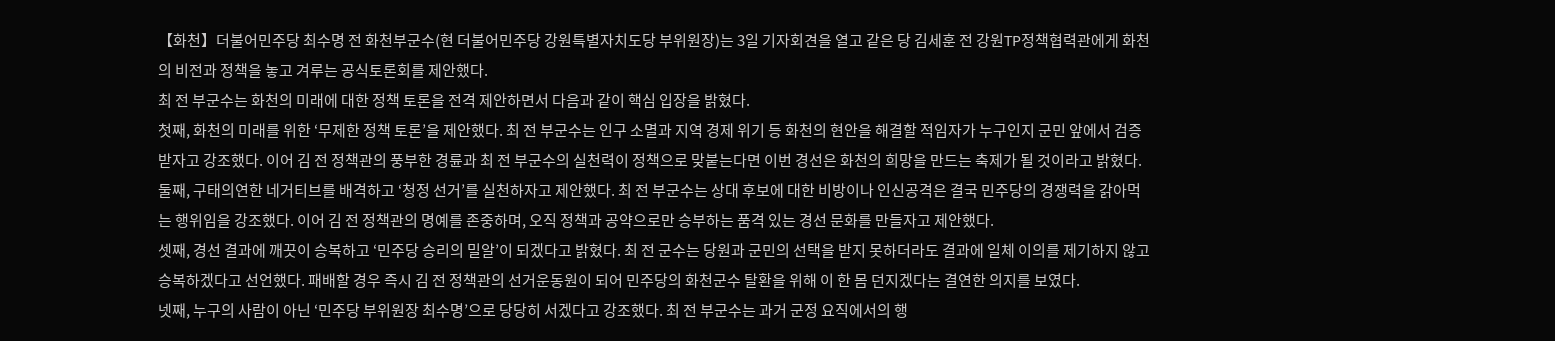【화천】더불어민주당 최수명 전 화천부군수(현 더불어민주당 강원특별자치도당 부위원장)는 3일 기자회견을 열고 같은 당 김세훈 전 강원TP정책협력관에게 화천의 비전과 정책을 놓고 겨루는 공식토론회를 제안했다.
최 전 부군수는 화천의 미래에 대한 정책 토론을 전격 제안하면서 다음과 같이 핵심 입장을 밝혔다.
첫째, 화천의 미래를 위한 ‘무제한 정책 토론’을 제안했다. 최 전 부군수는 인구 소멸과 지역 경제 위기 등 화천의 현안을 해결할 적임자가 누구인지 군민 앞에서 검증받자고 강조했다. 이어 김 전 정책관의 풍부한 경륜과 최 전 부군수의 실천력이 정책으로 맞붙는다면 이번 경선은 화천의 희망을 만드는 축제가 될 것이라고 밝혔다.
둘째, 구태의연한 네거티브를 배격하고 ‘청정 선거’를 실천하자고 제안했다. 최 전 부군수는 상대 후보에 대한 비방이나 인신공격은 결국 민주당의 경쟁력을 갉아먹는 행위임을 강조했다. 이어 김 전 정책관의 명예를 존중하며, 오직 정책과 공약으로만 승부하는 품격 있는 경선 문화를 만들자고 제안했다.
셋째, 경선 결과에 깨끗이 승복하고 ‘민주당 승리의 밀알’이 되겠다고 밝혔다. 최 전 군수는 당원과 군민의 선택을 받지 못하더라도 결과에 일체 이의를 제기하지 않고 승복하겠다고 선언했다. 패배할 경우 즉시 김 전 정책관의 선거운동원이 되어 민주당의 화천군수 탈환을 위해 이 한 몸 던지겠다는 결연한 의지를 보였다.
넷째, 누구의 사람이 아닌 ‘민주당 부위원장 최수명’으로 당당히 서겠다고 강조했다. 최 전 부군수는 과거 군정 요직에서의 행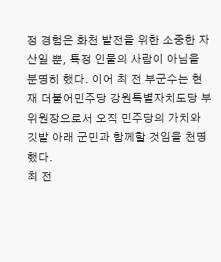정 경험은 화천 발전을 위한 소중한 자산일 뿐, 특정 인물의 사람이 아님을 분명히 했다. 이어 최 전 부군수는 현재 더불어민주당 강원특별자치도당 부위원장으로서 오직 민주당의 가치와 깃발 아래 군민과 함께할 것임을 천명했다.
최 전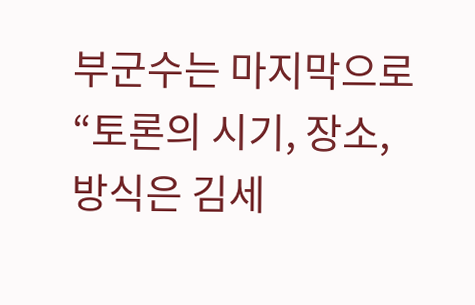부군수는 마지막으로 “토론의 시기, 장소, 방식은 김세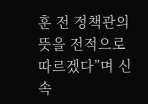훈 전 정책관의 뜻을 전적으로 따르겠다”며 신속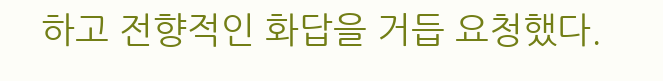하고 전향적인 화답을 거듭 요청했다.